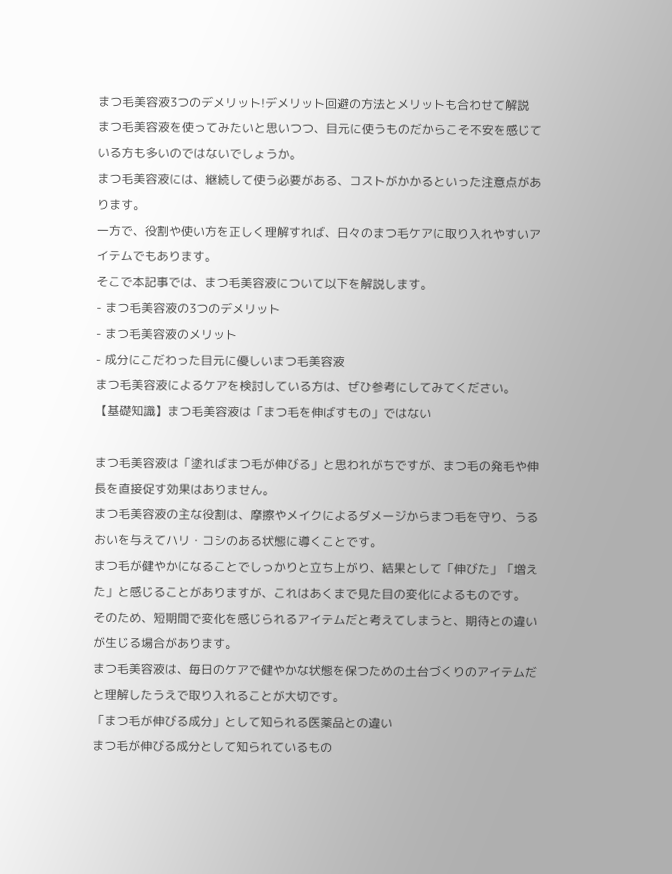まつ毛美容液3つのデメリット!デメリット回避の方法とメリットも合わせて解説
まつ毛美容液を使ってみたいと思いつつ、目元に使うものだからこそ不安を感じている方も多いのではないでしょうか。
まつ毛美容液には、継続して使う必要がある、コストがかかるといった注意点があります。
一方で、役割や使い方を正しく理解すれば、日々のまつ毛ケアに取り入れやすいアイテムでもあります。
そこで本記事では、まつ毛美容液について以下を解説します。
- まつ毛美容液の3つのデメリット
- まつ毛美容液のメリット
- 成分にこだわった目元に優しいまつ毛美容液
まつ毛美容液によるケアを検討している方は、ぜひ参考にしてみてください。
【基礎知識】まつ毛美容液は「まつ毛を伸ばすもの」ではない

まつ毛美容液は「塗ればまつ毛が伸びる」と思われがちですが、まつ毛の発毛や伸長を直接促す効果はありません。
まつ毛美容液の主な役割は、摩擦やメイクによるダメージからまつ毛を守り、うるおいを与えてハリ・コシのある状態に導くことです。
まつ毛が健やかになることでしっかりと立ち上がり、結果として「伸びた」「増えた」と感じることがありますが、これはあくまで見た目の変化によるものです。
そのため、短期間で変化を感じられるアイテムだと考えてしまうと、期待との違いが生じる場合があります。
まつ毛美容液は、毎日のケアで健やかな状態を保つための土台づくりのアイテムだと理解したうえで取り入れることが大切です。
「まつ毛が伸びる成分」として知られる医薬品との違い
まつ毛が伸びる成分として知られているもの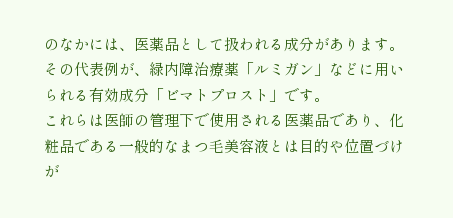のなかには、医薬品として扱われる成分があります。
その代表例が、緑内障治療薬「ルミガン」などに用いられる有効成分「ビマトプロスト」です。
これらは医師の管理下で使用される医薬品であり、化粧品である一般的なまつ毛美容液とは目的や位置づけが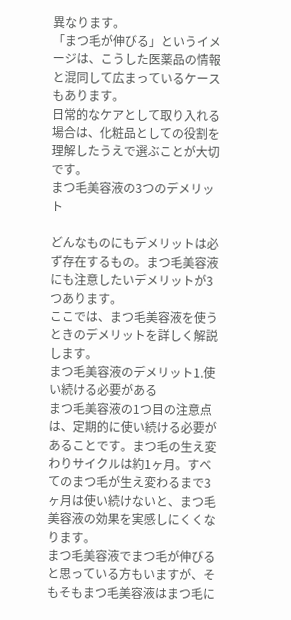異なります。
「まつ毛が伸びる」というイメージは、こうした医薬品の情報と混同して広まっているケースもあります。
日常的なケアとして取り入れる場合は、化粧品としての役割を理解したうえで選ぶことが大切です。
まつ毛美容液の3つのデメリット

どんなものにもデメリットは必ず存在するもの。まつ毛美容液にも注意したいデメリットが3つあります。
ここでは、まつ毛美容液を使うときのデメリットを詳しく解説します。
まつ毛美容液のデメリット1.使い続ける必要がある
まつ毛美容液の1つ目の注意点は、定期的に使い続ける必要があることです。まつ毛の生え変わりサイクルは約1ヶ月。すべてのまつ毛が生え変わるまで3ヶ月は使い続けないと、まつ毛美容液の効果を実感しにくくなります。
まつ毛美容液でまつ毛が伸びると思っている方もいますが、そもそもまつ毛美容液はまつ毛に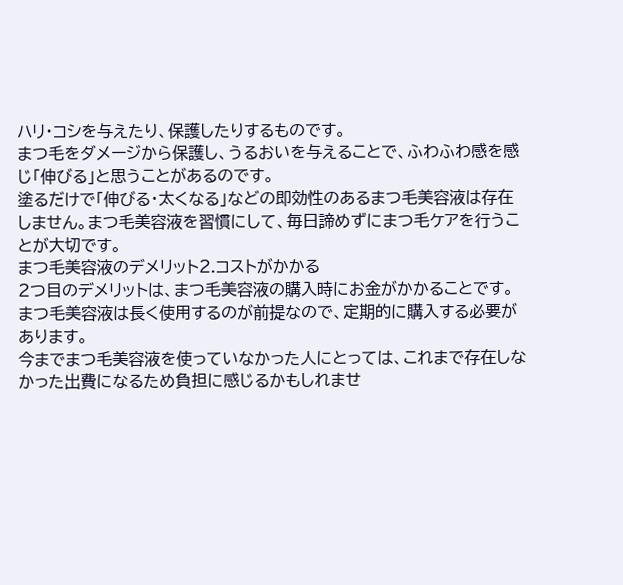ハリ・コシを与えたり、保護したりするものです。
まつ毛をダメージから保護し、うるおいを与えることで、ふわふわ感を感じ「伸びる」と思うことがあるのです。
塗るだけで「伸びる・太くなる」などの即効性のあるまつ毛美容液は存在しません。まつ毛美容液を習慣にして、毎日諦めずにまつ毛ケアを行うことが大切です。
まつ毛美容液のデメリット2.コストがかかる
2つ目のデメリットは、まつ毛美容液の購入時にお金がかかることです。まつ毛美容液は長く使用するのが前提なので、定期的に購入する必要があります。
今までまつ毛美容液を使っていなかった人にとっては、これまで存在しなかった出費になるため負担に感じるかもしれませ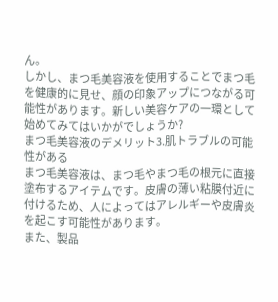ん。
しかし、まつ毛美容液を使用することでまつ毛を健康的に見せ、顔の印象アップにつながる可能性があります。新しい美容ケアの一環として始めてみてはいかがでしょうか?
まつ毛美容液のデメリット3.肌トラブルの可能性がある
まつ毛美容液は、まつ毛やまつ毛の根元に直接塗布するアイテムです。皮膚の薄い粘膜付近に付けるため、人によってはアレルギーや皮膚炎を起こす可能性があります。
また、製品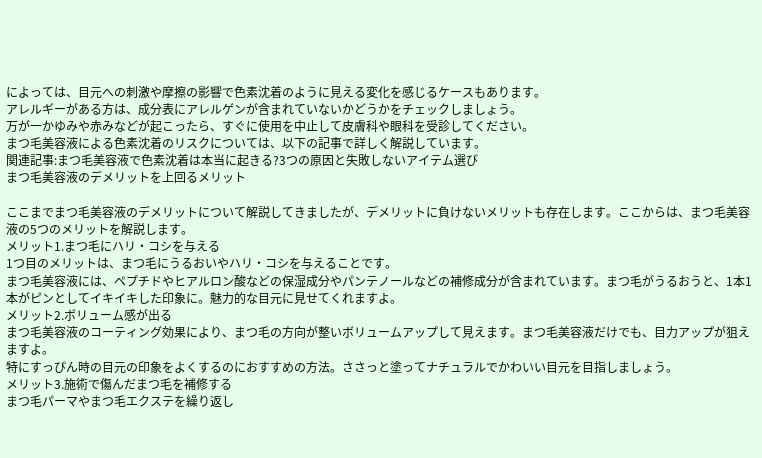によっては、目元への刺激や摩擦の影響で色素沈着のように見える変化を感じるケースもあります。
アレルギーがある方は、成分表にアレルゲンが含まれていないかどうかをチェックしましょう。
万が一かゆみや赤みなどが起こったら、すぐに使用を中止して皮膚科や眼科を受診してください。
まつ毛美容液による色素沈着のリスクについては、以下の記事で詳しく解説しています。
関連記事:まつ毛美容液で色素沈着は本当に起きる?3つの原因と失敗しないアイテム選び
まつ毛美容液のデメリットを上回るメリット

ここまでまつ毛美容液のデメリットについて解説してきましたが、デメリットに負けないメリットも存在します。ここからは、まつ毛美容液の5つのメリットを解説します。
メリット1.まつ毛にハリ・コシを与える
1つ目のメリットは、まつ毛にうるおいやハリ・コシを与えることです。
まつ毛美容液には、ペプチドやヒアルロン酸などの保湿成分やパンテノールなどの補修成分が含まれています。まつ毛がうるおうと、1本1本がピンとしてイキイキした印象に。魅力的な目元に見せてくれますよ。
メリット2.ボリューム感が出る
まつ毛美容液のコーティング効果により、まつ毛の方向が整いボリュームアップして見えます。まつ毛美容液だけでも、目力アップが狙えますよ。
特にすっぴん時の目元の印象をよくするのにおすすめの方法。ささっと塗ってナチュラルでかわいい目元を目指しましょう。
メリット3.施術で傷んだまつ毛を補修する
まつ毛パーマやまつ毛エクステを繰り返し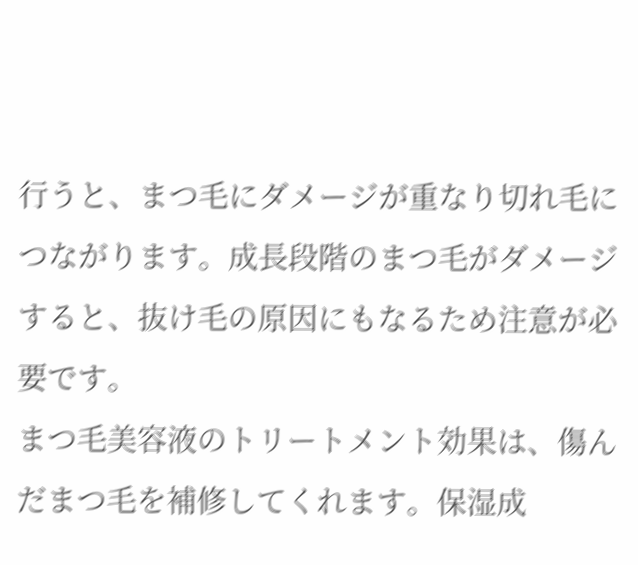行うと、まつ毛にダメージが重なり切れ毛につながります。成長段階のまつ毛がダメージすると、抜け毛の原因にもなるため注意が必要です。
まつ毛美容液のトリートメント効果は、傷んだまつ毛を補修してくれます。保湿成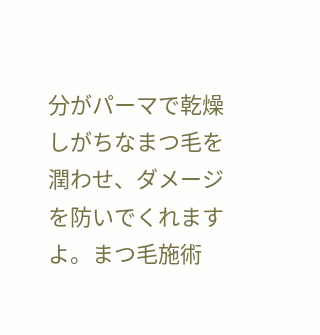分がパーマで乾燥しがちなまつ毛を潤わせ、ダメージを防いでくれますよ。まつ毛施術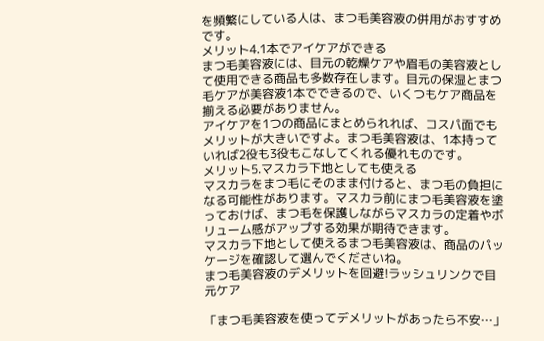を頻繁にしている人は、まつ毛美容液の併用がおすすめです。
メリット4.1本でアイケアができる
まつ毛美容液には、目元の乾燥ケアや眉毛の美容液として使用できる商品も多数存在します。目元の保湿とまつ毛ケアが美容液1本でできるので、いくつもケア商品を揃える必要がありません。
アイケアを1つの商品にまとめられれば、コスパ面でもメリットが大きいですよ。まつ毛美容液は、1本持っていれば2役も3役もこなしてくれる優れものです。
メリット5.マスカラ下地としても使える
マスカラをまつ毛にそのまま付けると、まつ毛の負担になる可能性があります。マスカラ前にまつ毛美容液を塗っておけば、まつ毛を保護しながらマスカラの定着やボリューム感がアップする効果が期待できます。
マスカラ下地として使えるまつ毛美容液は、商品のパッケージを確認して選んでくださいね。
まつ毛美容液のデメリットを回避!ラッシュリンクで目元ケア

「まつ毛美容液を使ってデメリットがあったら不安…」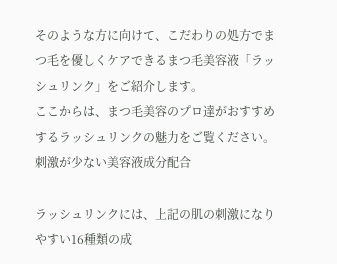そのような方に向けて、こだわりの処方でまつ毛を優しくケアできるまつ毛美容液「ラッシュリンク」をご紹介します。
ここからは、まつ毛美容のプロ達がおすすめするラッシュリンクの魅力をご覧ください。
刺激が少ない美容液成分配合

ラッシュリンクには、上記の肌の刺激になりやすい16種類の成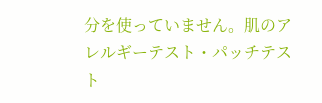分を使っていません。肌のアレルギーテスト・パッチテスト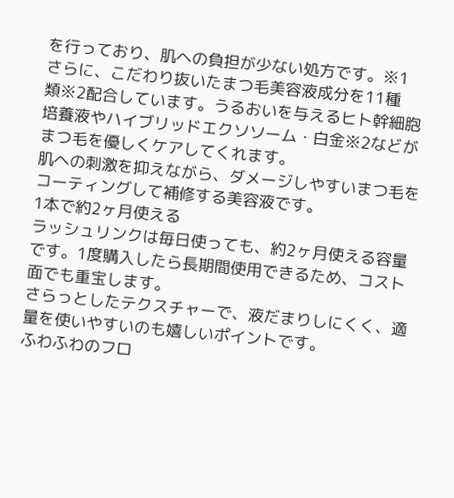を行っており、肌への負担が少ない処方です。※1
さらに、こだわり抜いたまつ毛美容液成分を11種類※2配合しています。うるおいを与えるヒト幹細胞培養液やハイブリッドエクソソーム・白金※2などがまつ毛を優しくケアしてくれます。
肌への刺激を抑えながら、ダメージしやすいまつ毛をコーティングして補修する美容液です。
1本で約2ヶ月使える
ラッシュリンクは毎日使っても、約2ヶ月使える容量です。1度購入したら長期間使用できるため、コスト面でも重宝します。
さらっとしたテクスチャーで、液だまりしにくく、適量を使いやすいのも嬉しいポイントです。
ふわふわのフロ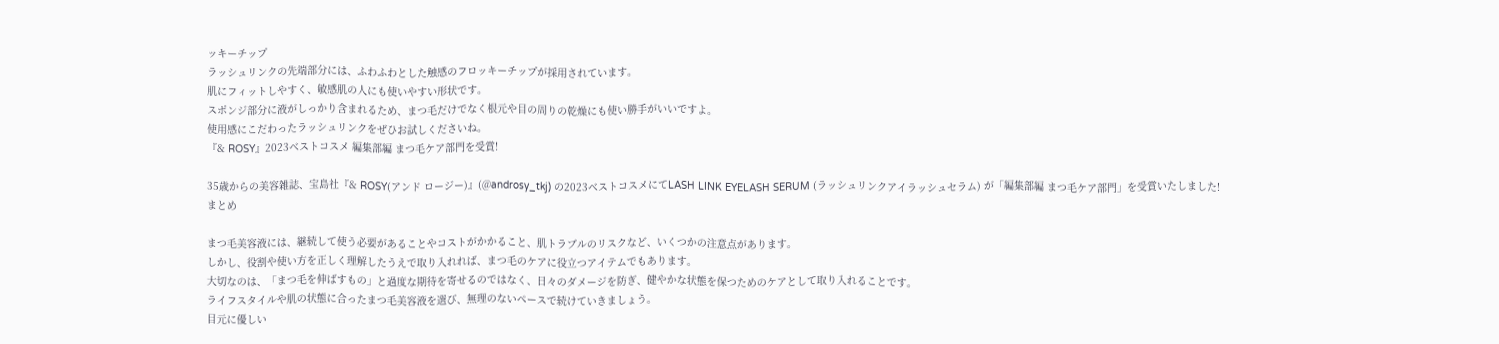ッキーチップ
ラッシュリンクの先端部分には、ふわふわとした触感のフロッキーチップが採用されています。
肌にフィットしやすく、敏感肌の人にも使いやすい形状です。
スポンジ部分に液がしっかり含まれるため、まつ毛だけでなく根元や目の周りの乾燥にも使い勝手がいいですよ。
使用感にこだわったラッシュリンクをぜひお試しくださいね。
『& ROSY』2023ベストコスメ 編集部編 まつ毛ケア部門を受賞!

35歳からの美容雑誌、宝島社『& ROSY(アンド ロージー)』(@androsy_tkj) の2023ベストコスメにてLASH LINK EYELASH SERUM (ラッシュリンクアイラッシュセラム) が「編集部編 まつ毛ケア部門」を受賞いたしました!
まとめ

まつ毛美容液には、継続して使う必要があることやコストがかかること、肌トラブルのリスクなど、いくつかの注意点があります。
しかし、役割や使い方を正しく理解したうえで取り入れれば、まつ毛のケアに役立つアイテムでもあります。
大切なのは、「まつ毛を伸ばすもの」と過度な期待を寄せるのではなく、日々のダメージを防ぎ、健やかな状態を保つためのケアとして取り入れることです。
ライフスタイルや肌の状態に合ったまつ毛美容液を選び、無理のないペースで続けていきましょう。
目元に優しい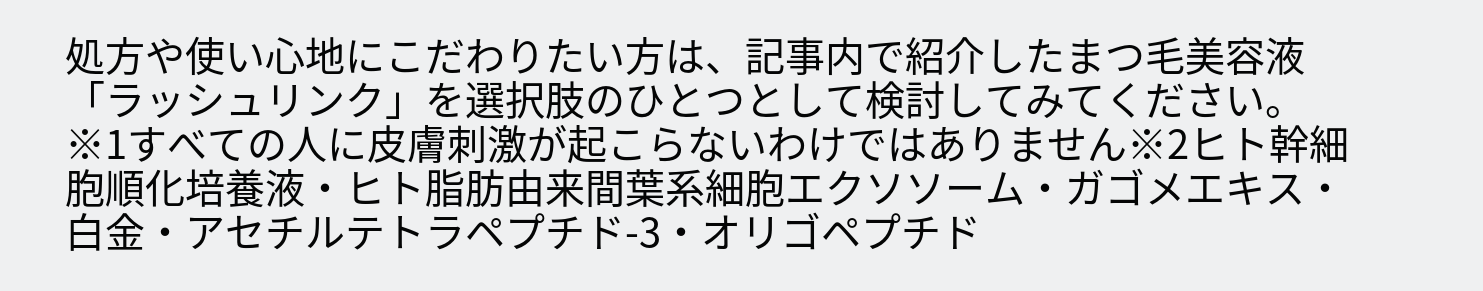処方や使い心地にこだわりたい方は、記事内で紹介したまつ毛美容液「ラッシュリンク」を選択肢のひとつとして検討してみてください。
※1すべての人に皮膚刺激が起こらないわけではありません※2ヒト幹細胞順化培養液・ヒト脂肪由来間葉系細胞エクソソーム・ガゴメエキス・白金・アセチルテトラペプチド-3・オリゴペプチド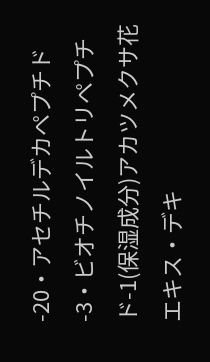-20・アセチルデカペプチド-3・ビオチノイルトリペプチド-1(保湿成分)アカツメクサ花エキス・デキ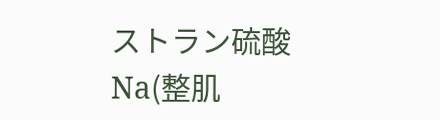ストラン硫酸Na(整肌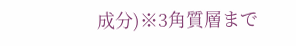成分)※3角質層まで